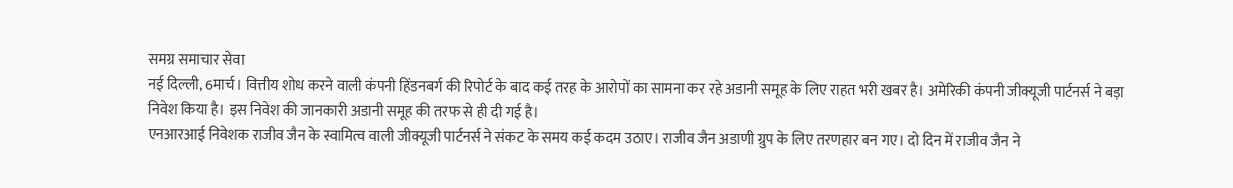समग्र समाचार सेवा
नई दिल्ली, 6मार्च। वित्तीय शोध करने वाली कंपनी हिंडनबर्ग की रिपोर्ट के बाद कई तरह के आरोपों का सामना कर रहे अडानी समूह के लिए राहत भरी खबर है। अमेरिकी कंपनी जीक्यूजी पार्टनर्स ने बड़ा निवेश किया है। इस निवेश की जानकारी अडानी समूह की तरफ से ही दी गई है।
एनआरआई निवेशक राजीव जैन के स्वामित्व वाली जीक्यूजी पार्टनर्स ने संकट के समय कई कदम उठाए। राजीव जैन अडाणी ग्रुप के लिए तरणहार बन गए। दो दिन में राजीव जैन ने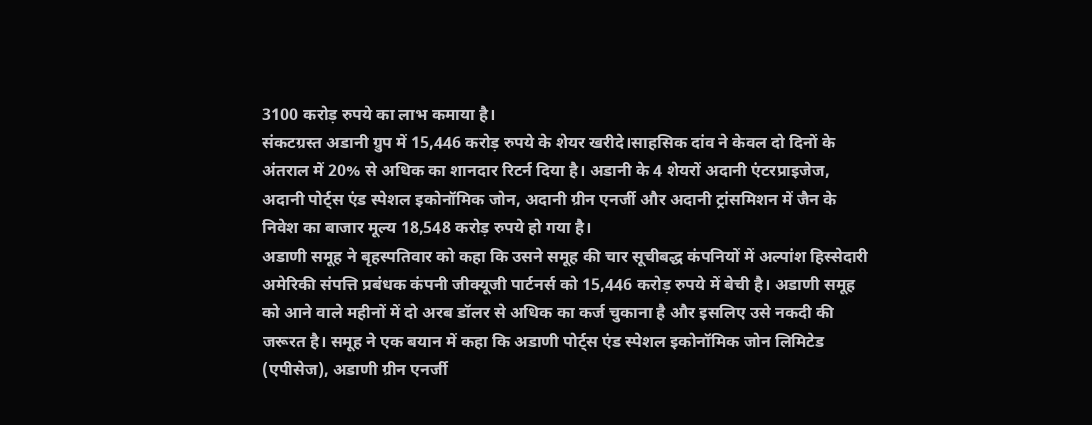3100 करोड़ रुपये का लाभ कमाया है।
संकटग्रस्त अडानी ग्रुप में 15,446 करोड़ रुपये के शेयर खरीदे।साहसिक दांव ने केवल दो दिनों के अंतराल में 20% से अधिक का शानदार रिटर्न दिया है। अडानी के 4 शेयरों अदानी एंटरप्राइजेज, अदानी पोर्ट्स एंड स्पेशल इकोनॉमिक जोन, अदानी ग्रीन एनर्जी और अदानी ट्रांसमिशन में जैन के निवेश का बाजार मूल्य 18,548 करोड़ रुपये हो गया है।
अडाणी समूह ने बृहस्पतिवार को कहा कि उसने समूह की चार सूचीबद्ध कंपनियों में अल्पांश हिस्सेदारी अमेरिकी संपत्ति प्रबंधक कंपनी जीक्यूजी पार्टनर्स को 15,446 करोड़ रुपये में बेची है। अडाणी समूह को आने वाले महीनों में दो अरब डॉलर से अधिक का कर्ज चुकाना है और इसलिए उसे नकदी की जरूरत है। समूह ने एक बयान में कहा कि अडाणी पोर्ट्स एंड स्पेशल इकोनॉमिक जोन लिमिटेड (एपीसेज), अडाणी ग्रीन एनर्जी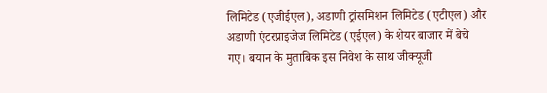लिमिटेड (एजीईएल), अडाणी ट्रांसमिशन लिमिटेड (एटीएल) और अडाणी एंटरप्राइजेज लिमिटेड (एईएल) के शेयर बाजार में बेचे गए। बयान के मुताबिक इस निवेश के साथ जीक्यूजी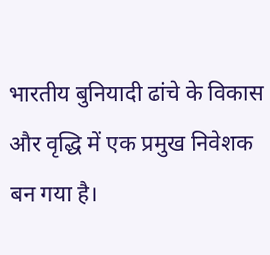भारतीय बुनियादी ढांचे के विकास और वृद्धि में एक प्रमुख निवेशक बन गया है।